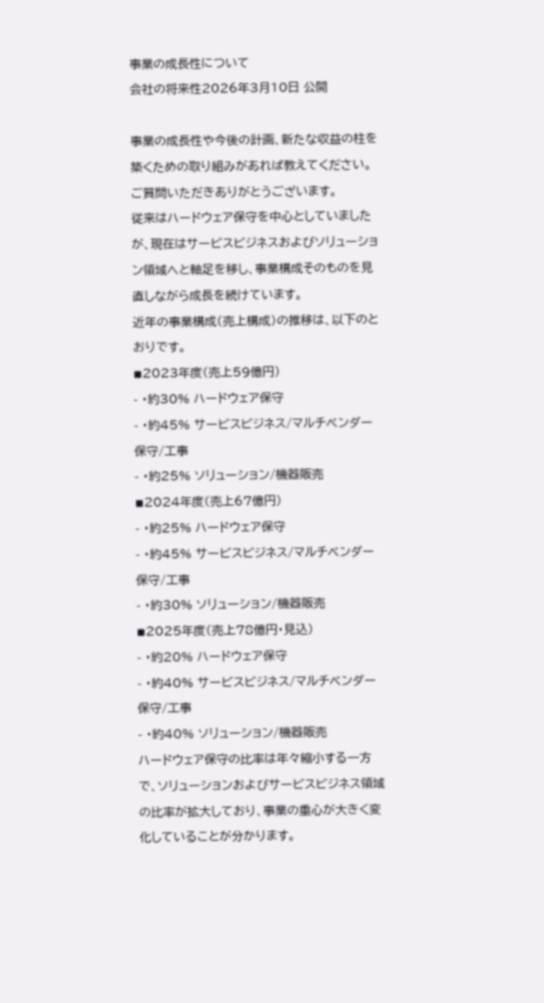事業の成長性について
会社の将来性2026年3月10日 公開

事業の成長性や今後の計画、新たな収益の柱を築くための取り組みがあれば教えてください。
ご質問いただきありがとうございます。
従来はハードウェア保守を中心としていましたが、現在はサービスビジネスおよびソリューション領域へと軸足を移し、事業構成そのものを見直しながら成長を続けています。
近年の事業構成(売上構成)の推移は、以下のとおりです。
◾2023年度(売上59億円)
- ・約30% ハードウェア保守
- ・約45% サービスビジネス/マルチベンダー保守/工事
- ・約25% ソリューション/機器販売
◾2024年度(売上67億円)
- ・約25% ハードウェア保守
- ・約45% サービスビジネス/マルチベンダー保守/工事
- ・約30% ソリューション/機器販売
◾2025年度(売上78億円・見込)
- ・約20% ハードウェア保守
- ・約40% サービスビジネス/マルチベンダー保守/工事
- ・約40% ソリューション/機器販売
ハードウェア保守の比率は年々縮小する一方で、ソリューションおよびサービスビジネス領域の比率が拡大しており、事業の重心が大きく変化していることが分かります。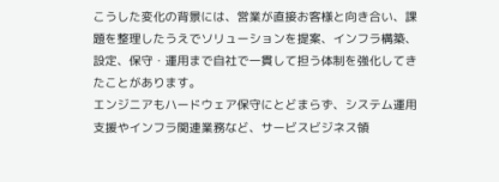こうした変化の背景には、営業が直接お客様と向き合い、課題を整理したうえでソリューションを提案、インフラ構築、設定、保守・運用まで自社で一貫して担う体制を強化してきたことがあります。
エンジニアもハードウェア保守にとどまらず、システム運用支援やインフラ関連業務など、サービスビジネス領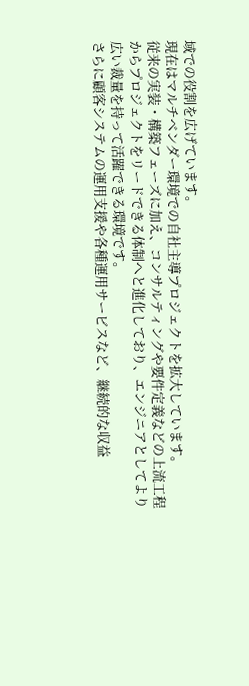域での役割を広げています。
現在はマルチベンダー環境での自社主導プロジェクトを拡大しています。
従来の実装・構築フェーズに加え、コンサルティングや要件定義などの上流工程からプロジェクトをリードできる体制へと進化しており、エンジニアとしてより広い裁量を持って活躍できる環境です。
さらに顧客システムの運用支援や各種運用サービスなど、継続的な収益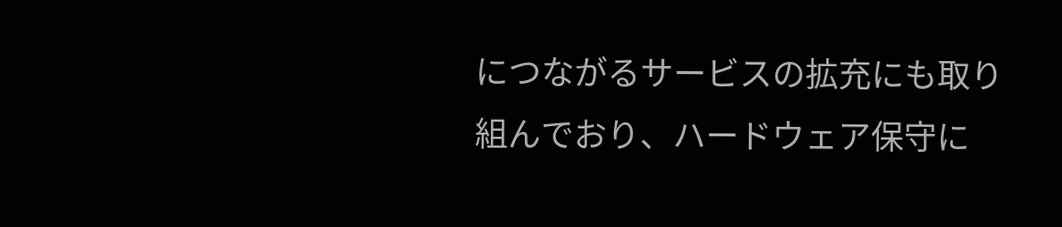につながるサービスの拡充にも取り組んでおり、ハードウェア保守に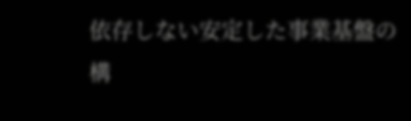依存しない安定した事業基盤の構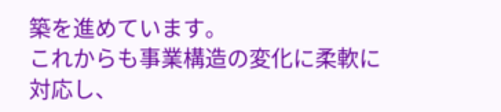築を進めています。
これからも事業構造の変化に柔軟に対応し、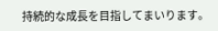持続的な成長を目指してまいります。